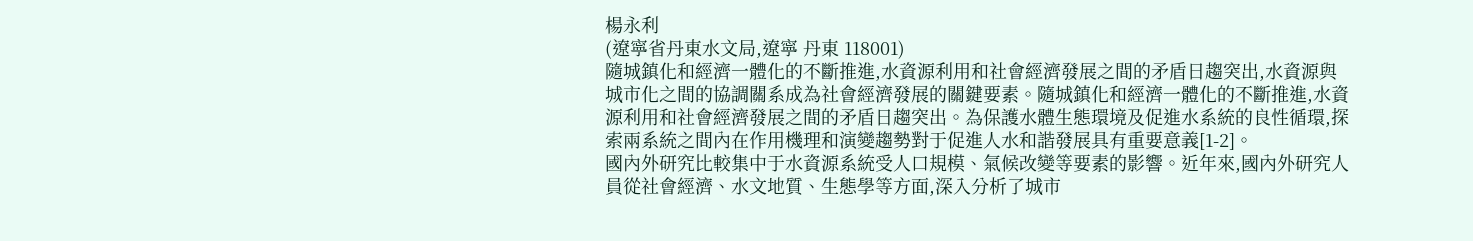楊永利
(遼寧省丹東水文局,遼寧 丹東 118001)
隨城鎮化和經濟一體化的不斷推進,水資源利用和社會經濟發展之間的矛盾日趨突出,水資源與城市化之間的協調關系成為社會經濟發展的關鍵要素。隨城鎮化和經濟一體化的不斷推進,水資源利用和社會經濟發展之間的矛盾日趨突出。為保護水體生態環境及促進水系統的良性循環,探索兩系統之間內在作用機理和演變趨勢對于促進人水和諧發展具有重要意義[1-2]。
國內外研究比較集中于水資源系統受人口規模、氣候改變等要素的影響。近年來,國內外研究人員從社會經濟、水文地質、生態學等方面,深入分析了城市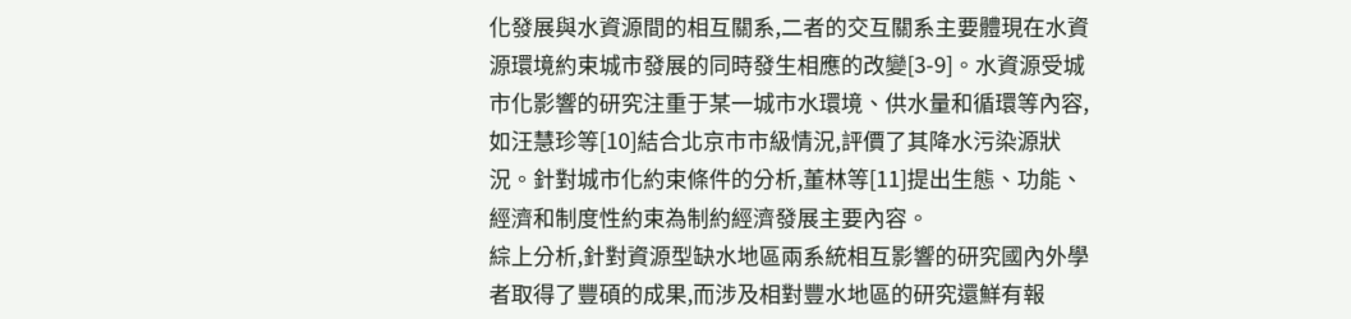化發展與水資源間的相互關系,二者的交互關系主要體現在水資源環境約束城市發展的同時發生相應的改變[3-9]。水資源受城市化影響的研究注重于某一城市水環境、供水量和循環等內容,如汪慧珍等[10]結合北京市市級情況,評價了其降水污染源狀況。針對城市化約束條件的分析,董林等[11]提出生態、功能、經濟和制度性約束為制約經濟發展主要內容。
綜上分析,針對資源型缺水地區兩系統相互影響的研究國內外學者取得了豐碩的成果,而涉及相對豐水地區的研究還鮮有報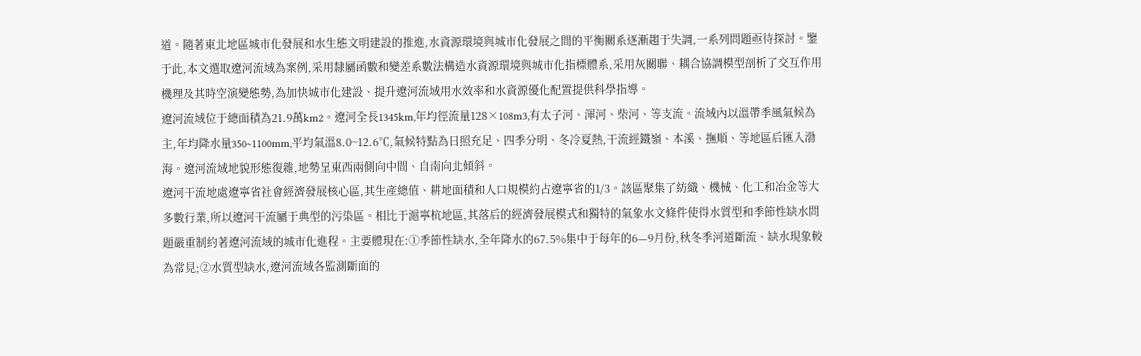道。隨著東北地區城市化發展和水生態文明建設的推進,水資源環境與城市化發展之間的平衡關系逐漸趨于失調,一系列問題亟待探討。鑒于此,本文選取遼河流域為案例,采用隸屬函數和變差系數法構造水資源環境與城市化指標體系,采用灰關聯、耦合協調模型剖析了交互作用機理及其時空演變態勢,為加快城市化建設、提升遼河流域用水效率和水資源優化配置提供科學指導。
遼河流域位于總面積為21.9萬km2。遼河全長1345km,年均徑流量128×108m3,有太子河、渾河、柴河、等支流。流域內以溫帶季風氣候為主,年均降水量350~1100mm,平均氣溫8.0~12.6℃,氣候特點為日照充足、四季分明、冬冷夏熱,干流經鐵嶺、本溪、撫順、等地區后匯入渤海。遼河流域地貌形態復雜,地勢呈東西兩側向中間、自南向北傾斜。
遼河干流地處遼寧省社會經濟發展核心區,其生產總值、耕地面積和人口規模約占遼寧省的1/3。該區聚集了紡織、機械、化工和冶金等大多數行業,所以遼河干流屬于典型的污染區。相比于滬寧杭地區,其落后的經濟發展模式和獨特的氣象水文條件使得水質型和季節性缺水問題嚴重制約著遼河流域的城市化進程。主要體現在:①季節性缺水,全年降水的67.5%集中于每年的6—9月份,秋冬季河道斷流、缺水現象較為常見;②水質型缺水,遼河流域各監測斷面的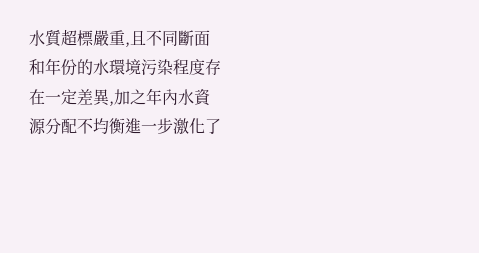水質超標嚴重,且不同斷面和年份的水環境污染程度存在一定差異,加之年內水資源分配不均衡進一步激化了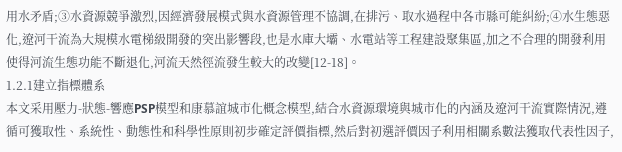用水矛盾;③水資源競爭激烈,因經濟發展模式與水資源管理不協調,在排污、取水過程中各市縣可能糾紛;④水生態惡化,遼河干流為大規模水電梯級開發的突出影響段,也是水庫大壩、水電站等工程建設聚集區,加之不合理的開發利用使得河流生態功能不斷退化,河流天然徑流發生較大的改變[12-18]。
1.2.1建立指標體系
本文采用壓力-狀態-響應PSP模型和康慕誼城市化概念模型,結合水資源環境與城市化的內涵及遼河干流實際情況,遵循可獲取性、系統性、動態性和科學性原則初步確定評價指標,然后對初選評價因子利用相關系數法獲取代表性因子,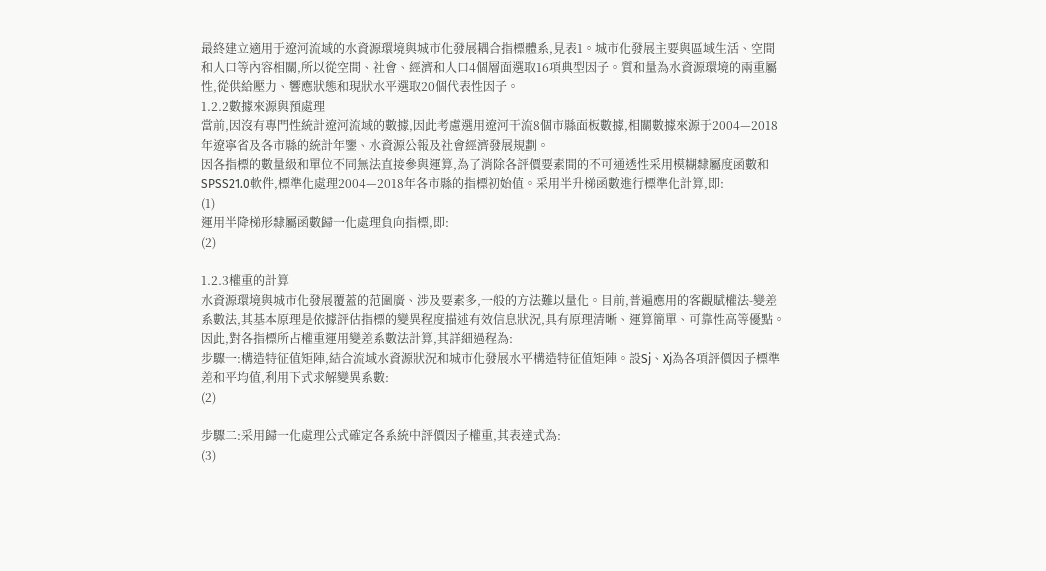最終建立適用于遼河流域的水資源環境與城市化發展耦合指標體系,見表1。城市化發展主要與區域生活、空間和人口等內容相關,所以從空間、社會、經濟和人口4個層面選取16項典型因子。質和量為水資源環境的兩重屬性,從供給壓力、響應狀態和現狀水平選取20個代表性因子。
1.2.2數據來源與預處理
當前,因沒有專門性統計遼河流域的數據,因此考慮選用遼河干流8個市縣面板數據,相關數據來源于2004—2018年遼寧省及各市縣的統計年鑒、水資源公報及社會經濟發展規劃。
因各指標的數量級和單位不同無法直接參與運算,為了消除各評價要素間的不可通透性采用模糊隸屬度函數和SPSS21.0軟件,標準化處理2004—2018年各市縣的指標初始值。采用半升梯函數進行標準化計算,即:
(1)
運用半降梯形隸屬函數歸一化處理負向指標,即:
(2)

1.2.3權重的計算
水資源環境與城市化發展覆蓋的范圍廣、涉及要素多,一般的方法難以量化。目前,普遍應用的客觀賦權法-變差系數法,其基本原理是依據評估指標的變異程度描述有效信息狀況,具有原理清晰、運算簡單、可靠性高等優點。因此,對各指標所占權重運用變差系數法計算,其詳細過程為:
步驟一:構造特征值矩陣,結合流域水資源狀況和城市化發展水平構造特征值矩陣。設Sj、Xj為各項評價因子標準差和平均值,利用下式求解變異系數:
(2)

步驟二:采用歸一化處理公式確定各系統中評價因子權重,其表達式為:
(3)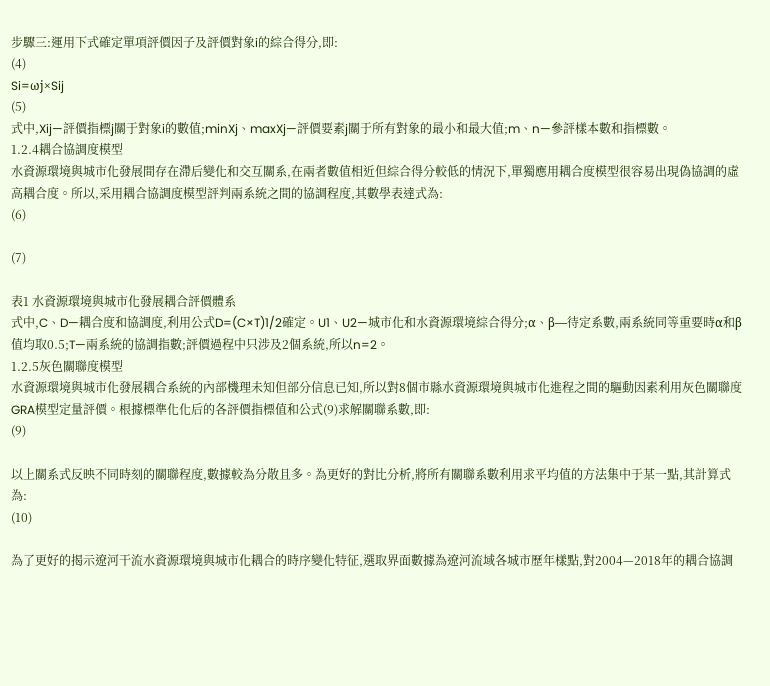步驟三:運用下式確定單項評價因子及評價對象i的綜合得分,即:
(4)
Si=ωj×Sij
(5)
式中,Xij—評價指標j關于對象i的數值;minXj、maxXj—評價要素j關于所有對象的最小和最大值;m、n—參評樣本數和指標數。
1.2.4耦合協調度模型
水資源環境與城市化發展間存在滯后變化和交互關系,在兩者數值相近但綜合得分較低的情況下,單獨應用耦合度模型很容易出現偽協調的虛高耦合度。所以,采用耦合協調度模型評判兩系統之間的協調程度,其數學表達式為:
(6)

(7)

表1 水資源環境與城市化發展耦合評價體系
式中,C、D—耦合度和協調度,利用公式D=(C×T)1/2確定。U1、U2—城市化和水資源環境綜合得分;α、β—待定系數,兩系統同等重要時α和β值均取0.5;T—兩系統的協調指數;評價過程中只涉及2個系統,所以n=2。
1.2.5灰色關聯度模型
水資源環境與城市化發展耦合系統的內部機理未知但部分信息已知,所以對8個市縣水資源環境與城市化進程之間的驅動因素利用灰色關聯度GRA模型定量評價。根據標準化化后的各評價指標值和公式(9)求解關聯系數,即:
(9)

以上關系式反映不同時刻的關聯程度,數據較為分散且多。為更好的對比分析,將所有關聯系數利用求平均值的方法集中于某一點,其計算式為:
(10)

為了更好的揭示遼河干流水資源環境與城市化耦合的時序變化特征,選取界面數據為遼河流域各城市歷年樣點,對2004—2018年的耦合協調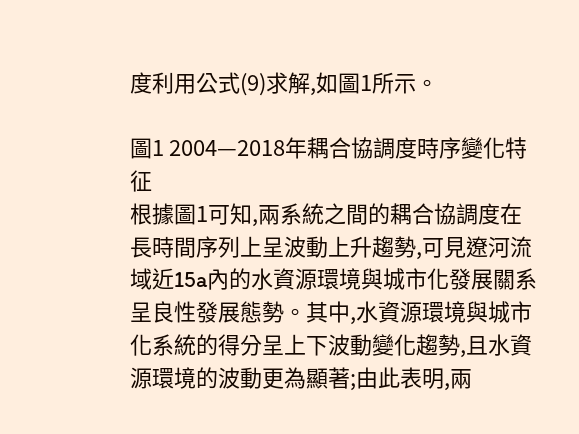度利用公式(9)求解,如圖1所示。

圖1 2004—2018年耦合協調度時序變化特征
根據圖1可知,兩系統之間的耦合協調度在長時間序列上呈波動上升趨勢,可見遼河流域近15a內的水資源環境與城市化發展關系呈良性發展態勢。其中,水資源環境與城市化系統的得分呈上下波動變化趨勢,且水資源環境的波動更為顯著;由此表明,兩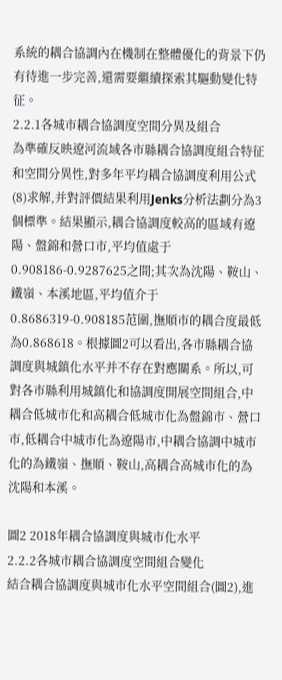系統的耦合協調內在機制在整體優化的背景下仍有待進一步完善,還需要繼續探索其驅動變化特征。
2.2.1各城市耦合協調度空間分異及組合
為準確反映遼河流域各市縣耦合協調度組合特征和空間分異性,對多年平均耦合協調度利用公式(8)求解,并對評價結果利用Jenks分析法劃分為3個標準。結果顯示,耦合協調度較高的區域有遼陽、盤錦和營口市,平均值處于0.908186-0.9287625之間;其次為沈陽、鞍山、鐵嶺、本溪地區,平均值介于0.8686319-0.908185范圍,撫順市的耦合度最低為0.868618。根據圖2可以看出,各市縣耦合協調度與城鎮化水平并不存在對應關系。所以,可對各市縣利用城鎮化和協調度開展空間組合,中耦合低城市化和高耦合低城市化為盤錦市、營口市,低耦合中城市化為遼陽市,中耦合協調中城市化的為鐵嶺、撫順、鞍山,高耦合高城市化的為沈陽和本溪。

圖2 2018年耦合協調度與城市化水平
2.2.2各城市耦合協調度空間組合變化
結合耦合協調度與城市化水平空間組合(圖2),進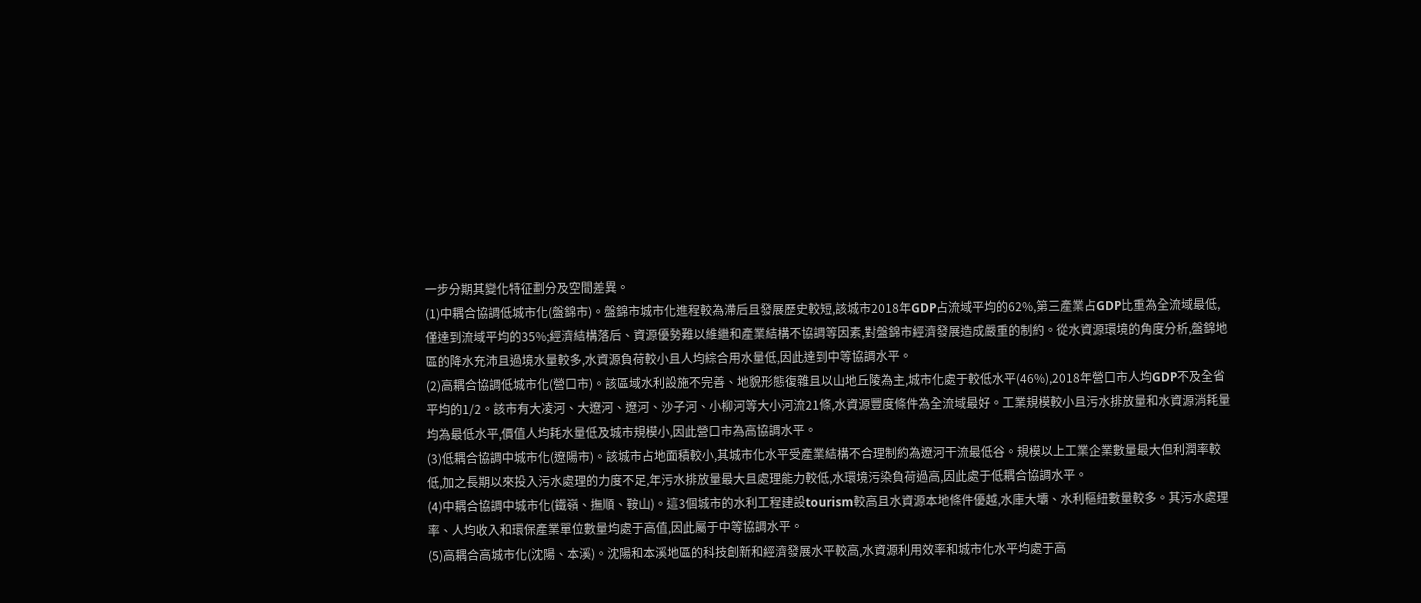一步分期其變化特征劃分及空間差異。
(1)中耦合協調低城市化(盤錦市)。盤錦市城市化進程較為滯后且發展歷史較短,該城市2018年GDP占流域平均的62%,第三產業占GDP比重為全流域最低,僅達到流域平均的35%;經濟結構落后、資源優勢難以維繼和產業結構不協調等因素,對盤錦市經濟發展造成嚴重的制約。從水資源環境的角度分析,盤錦地區的降水充沛且過境水量較多,水資源負荷較小且人均綜合用水量低,因此達到中等協調水平。
(2)高耦合協調低城市化(營口市)。該區域水利設施不完善、地貌形態復雜且以山地丘陵為主,城市化處于較低水平(46%),2018年營口市人均GDP不及全省平均的1/2。該市有大凌河、大遼河、遼河、沙子河、小柳河等大小河流21條,水資源豐度條件為全流域最好。工業規模較小且污水排放量和水資源消耗量均為最低水平,價值人均耗水量低及城市規模小,因此營口市為高協調水平。
(3)低耦合協調中城市化(遼陽市)。該城市占地面積較小,其城市化水平受產業結構不合理制約為遼河干流最低谷。規模以上工業企業數量最大但利潤率較低,加之長期以來投入污水處理的力度不足,年污水排放量最大且處理能力較低,水環境污染負荷過高,因此處于低耦合協調水平。
(4)中耦合協調中城市化(鐵嶺、撫順、鞍山)。這3個城市的水利工程建設tourism較高且水資源本地條件優越,水庫大壩、水利樞紐數量較多。其污水處理率、人均收入和環保產業單位數量均處于高值,因此屬于中等協調水平。
(5)高耦合高城市化(沈陽、本溪)。沈陽和本溪地區的科技創新和經濟發展水平較高,水資源利用效率和城市化水平均處于高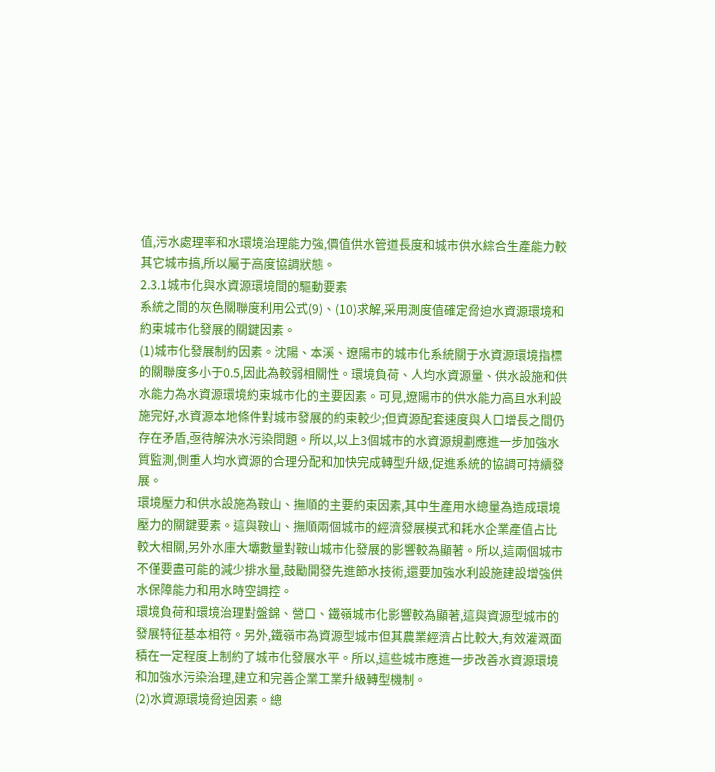值,污水處理率和水環境治理能力強,價值供水管道長度和城市供水綜合生產能力較其它城市搞,所以屬于高度協調狀態。
2.3.1城市化與水資源環境間的驅動要素
系統之間的灰色關聯度利用公式(9)、(10)求解,采用測度值確定脅迫水資源環境和約束城市化發展的關鍵因素。
(1)城市化發展制約因素。沈陽、本溪、遼陽市的城市化系統關于水資源環境指標的關聯度多小于0.5,因此為較弱相關性。環境負荷、人均水資源量、供水設施和供水能力為水資源環境約束城市化的主要因素。可見,遼陽市的供水能力高且水利設施完好,水資源本地條件對城市發展的約束較少;但資源配套速度與人口增長之間仍存在矛盾,亟待解決水污染問題。所以,以上3個城市的水資源規劃應進一步加強水質監測,側重人均水資源的合理分配和加快完成轉型升級,促進系統的協調可持續發展。
環境壓力和供水設施為鞍山、撫順的主要約束因素,其中生產用水總量為造成環境壓力的關鍵要素。這與鞍山、撫順兩個城市的經濟發展模式和耗水企業產值占比較大相關,另外水庫大壩數量對鞍山城市化發展的影響較為顯著。所以,這兩個城市不僅要盡可能的減少排水量,鼓勵開發先進節水技術,還要加強水利設施建設增強供水保障能力和用水時空調控。
環境負荷和環境治理對盤錦、營口、鐵嶺城市化影響較為顯著,這與資源型城市的發展特征基本相符。另外,鐵嶺市為資源型城市但其農業經濟占比較大,有效灌溉面積在一定程度上制約了城市化發展水平。所以,這些城市應進一步改善水資源環境和加強水污染治理,建立和完善企業工業升級轉型機制。
(2)水資源環境脅迫因素。總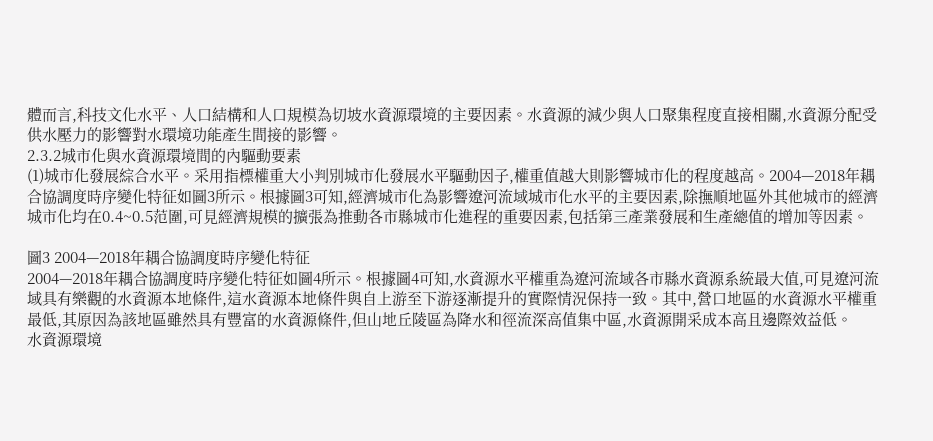體而言,科技文化水平、人口結構和人口規模為切坡水資源環境的主要因素。水資源的減少與人口聚集程度直接相關,水資源分配受供水壓力的影響對水環境功能產生間接的影響。
2.3.2城市化與水資源環境間的內驅動要素
(1)城市化發展綜合水平。采用指標權重大小判別城市化發展水平驅動因子,權重值越大則影響城市化的程度越高。2004—2018年耦合協調度時序變化特征如圖3所示。根據圖3可知,經濟城市化為影響遼河流域城市化水平的主要因素,除撫順地區外其他城市的經濟城市化均在0.4~0.5范圍,可見經濟規模的擴張為推動各市縣城市化進程的重要因素,包括第三產業發展和生產總值的增加等因素。

圖3 2004—2018年耦合協調度時序變化特征
2004—2018年耦合協調度時序變化特征如圖4所示。根據圖4可知,水資源水平權重為遼河流域各市縣水資源系統最大值,可見遼河流域具有樂觀的水資源本地條件,這水資源本地條件與自上游至下游逐漸提升的實際情況保持一致。其中,營口地區的水資源水平權重最低,其原因為該地區雖然具有豐富的水資源條件,但山地丘陵區為降水和徑流深高值集中區,水資源開采成本高且邊際效益低。
水資源環境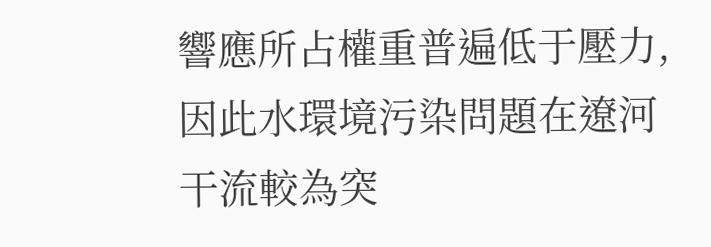響應所占權重普遍低于壓力,因此水環境污染問題在遼河干流較為突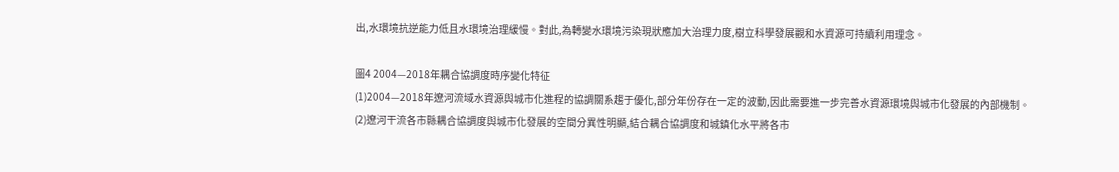出,水環境抗逆能力低且水環境治理緩慢。對此,為轉變水環境污染現狀應加大治理力度,樹立科學發展觀和水資源可持續利用理念。

圖4 2004—2018年耦合協調度時序變化特征
(1)2004—2018年遼河流域水資源與城市化進程的協調關系趨于優化,部分年份存在一定的波動,因此需要進一步完善水資源環境與城市化發展的內部機制。
(2)遼河干流各市縣耦合協調度與城市化發展的空間分異性明顯,結合耦合協調度和城鎮化水平將各市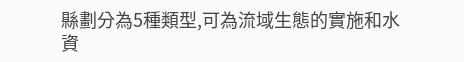縣劃分為5種類型,可為流域生態的實施和水資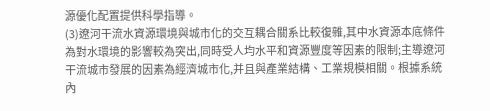源優化配置提供科學指導。
(3)遼河干流水資源環境與城市化的交互耦合關系比較復雜,其中水資源本底條件為對水環境的影響較為突出,同時受人均水平和資源豐度等因素的限制;主導遼河干流城市發展的因素為經濟城市化,并且與產業結構、工業規模相關。根據系統內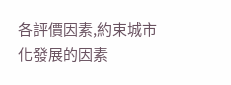各評價因素,約束城市化發展的因素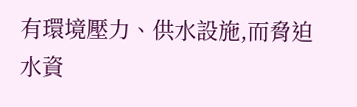有環境壓力、供水設施,而脅迫水資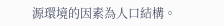源環境的因素為人口結構。